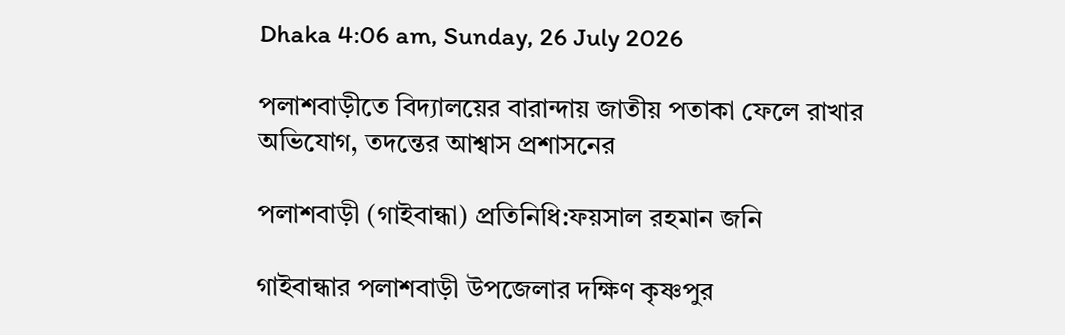Dhaka 4:06 am, Sunday, 26 July 2026

পলাশবাড়ীতে বিদ্যালয়ের বারান্দায় জাতীয় পতাকা ফেলে রাখার অভিযোগ, তদন্তের আশ্বাস প্রশাসনের

পলাশবাড়ী (গাইবান্ধা) প্রতিনিধি:ফয়সাল রহমান জনি

গাইবান্ধার পলাশবাড়ী উপজেলার দক্ষিণ কৃষ্ণপুর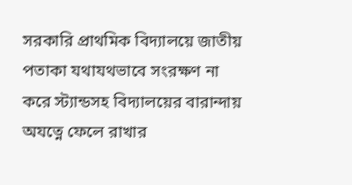সরকারি প্রাথমিক বিদ্যালয়ে জাতীয় পতাকা যথাযথভাবে সংরক্ষণ না করে স্ট্যান্ডসহ বিদ্যালয়ের বারান্দায় অযত্নে ফেলে রাখার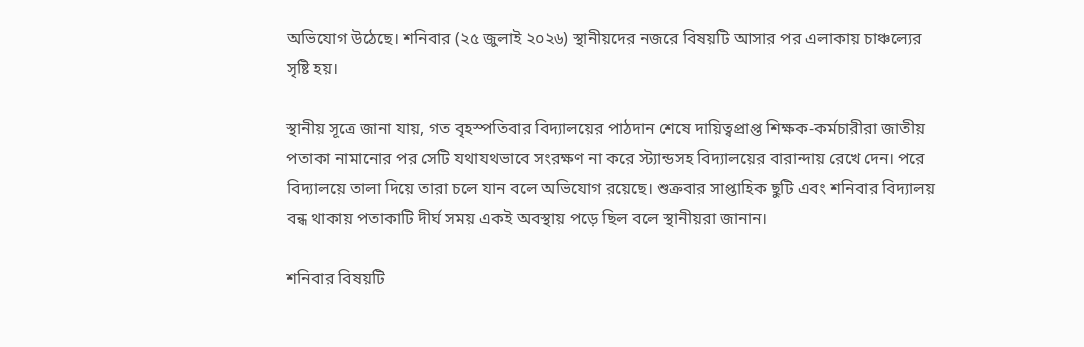অভিযোগ উঠেছে। শনিবার (২৫ জুলাই ২০২৬) স্থানীয়দের নজরে বিষয়টি আসার পর এলাকায় চাঞ্চল্যের সৃষ্টি হয়।

স্থানীয় সূত্রে জানা যায়, গত বৃহস্পতিবার বিদ্যালয়ের পাঠদান শেষে দায়িত্বপ্রাপ্ত শিক্ষক-কর্মচারীরা জাতীয় পতাকা নামানোর পর সেটি যথাযথভাবে সংরক্ষণ না করে স্ট্যান্ডসহ বিদ্যালয়ের বারান্দায় রেখে দেন। পরে বিদ্যালয়ে তালা দিয়ে তারা চলে যান বলে অভিযোগ রয়েছে। শুক্রবার সাপ্তাহিক ছুটি এবং শনিবার বিদ্যালয় বন্ধ থাকায় পতাকাটি দীর্ঘ সময় একই অবস্থায় পড়ে ছিল বলে স্থানীয়রা জানান।

শনিবার বিষয়টি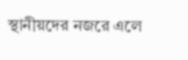স্থানীয়দের নজরে এলে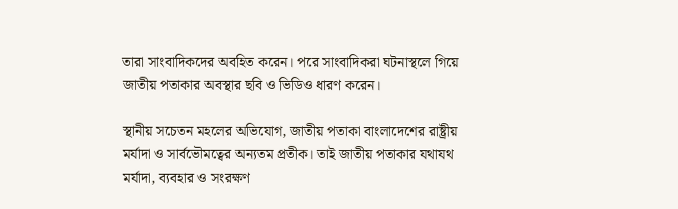তারা সাংবাদিকদের অবহিত করেন। পরে সাংবাদিকরা ঘটনাস্থলে গিয়ে জাতীয় পতাকার অবস্থার ছবি ও ভিডিও ধারণ করেন।

স্থানীয় সচেতন মহলের অভিযোগ, জাতীয় পতাকা বাংলাদেশের রাষ্ট্রীয় মর্যাদা ও সার্বভৌমত্বের অন্যতম প্রতীক। তাই জাতীয় পতাকার যথাযথ মর্যাদা, ব্যবহার ও সংরক্ষণ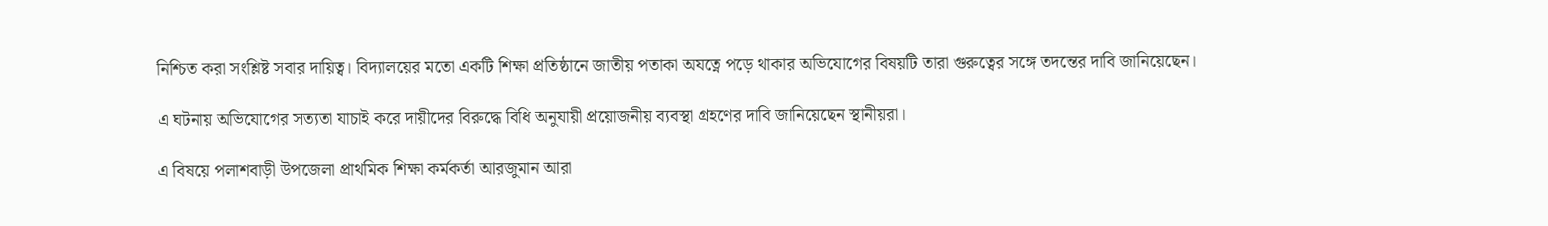নিশ্চিত করা সংশ্লিষ্ট সবার দায়িত্ব। বিদ্যালয়ের মতো একটি শিক্ষা প্রতিষ্ঠানে জাতীয় পতাকা অযত্নে পড়ে থাকার অভিযোগের বিষয়টি তারা গুরুত্বের সঙ্গে তদন্তের দাবি জানিয়েছেন।

এ ঘটনায় অভিযোগের সত্যতা যাচাই করে দায়ীদের বিরুদ্ধে বিধি অনুযায়ী প্রয়োজনীয় ব্যবস্থা গ্রহণের দাবি জানিয়েছেন স্থানীয়রা।

এ বিষয়ে পলাশবাড়ী উপজেলা প্রাথমিক শিক্ষা কর্মকর্তা আরজুমান আরা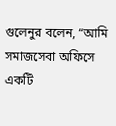গুলেনুর বলেন, “আমি সমাজসেবা অফিসে একটি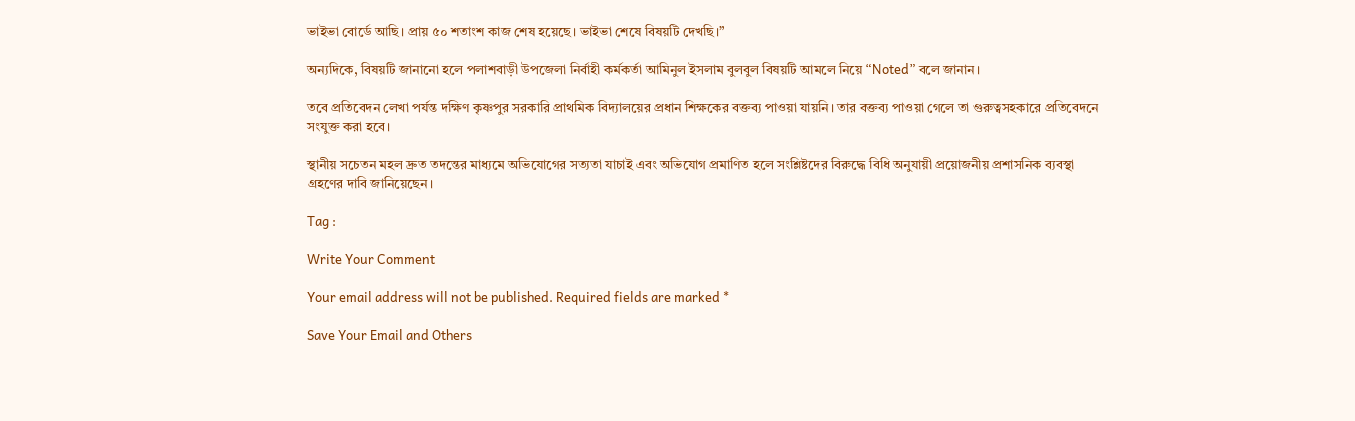ভাইভা বোর্ডে আছি। প্রায় ৫০ শতাংশ কাজ শেষ হয়েছে। ভাইভা শেষে বিষয়টি দেখছি।”

অন্যদিকে, বিষয়টি জানানো হলে পলাশবাড়ী উপজেলা নির্বাহী কর্মকর্তা আমিনুল ইসলাম বুলবুল বিষয়টি আমলে নিয়ে “Noted” বলে জানান।

তবে প্রতিবেদন লেখা পর্যন্ত দক্ষিণ কৃষ্ণপুর সরকারি প্রাথমিক বিদ্যালয়ের প্রধান শিক্ষকের বক্তব্য পাওয়া যায়নি। তার বক্তব্য পাওয়া গেলে তা গুরুত্বসহকারে প্রতিবেদনে সংযুক্ত করা হবে।

স্থানীয় সচেতন মহল দ্রুত তদন্তের মাধ্যমে অভিযোগের সত্যতা যাচাই এবং অভিযোগ প্রমাণিত হলে সংশ্লিষ্টদের বিরুদ্ধে বিধি অনুযায়ী প্রয়োজনীয় প্রশাসনিক ব্যবস্থা গ্রহণের দাবি জানিয়েছেন।

Tag :

Write Your Comment

Your email address will not be published. Required fields are marked *

Save Your Email and Others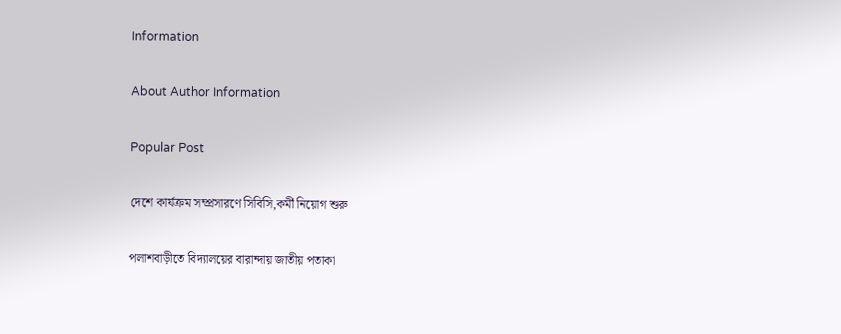Information

About Author Information

Popular Post

দেশে কার্যক্রম সম্প্রসারণে সিবিসি,কর্মী নিয়োগ শুরু

পলাশবাড়ীতে বিদ্যালয়ের বারান্দায় জাতীয় পতাকা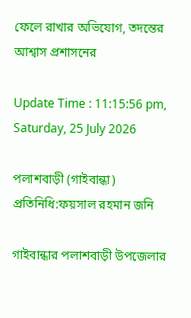ফেলে রাখার অভিযোগ, তদন্তের আশ্বাস প্রশাসনের

Update Time : 11:15:56 pm, Saturday, 25 July 2026

পলাশবাড়ী (গাইবান্ধা) প্রতিনিধি:ফয়সাল রহমান জনি

গাইবান্ধার পলাশবাড়ী উপজেলার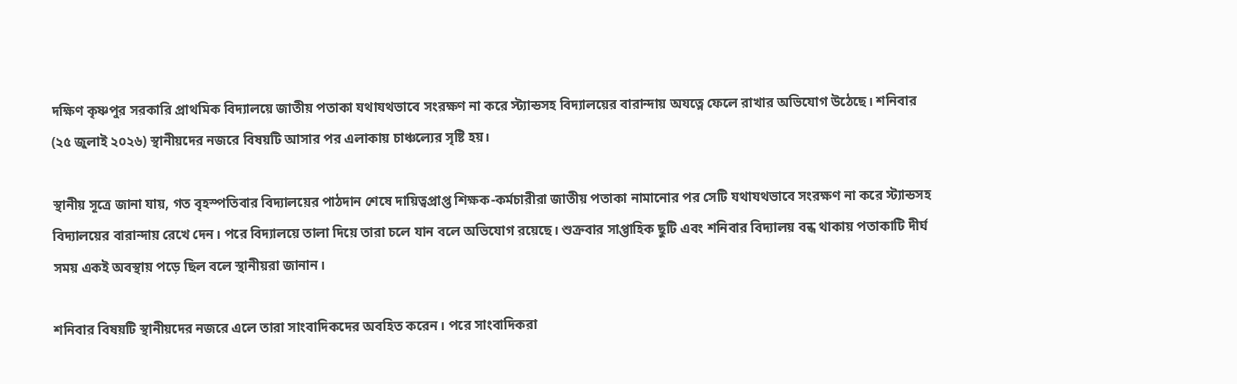দক্ষিণ কৃষ্ণপুর সরকারি প্রাথমিক বিদ্যালয়ে জাতীয় পতাকা যথাযথভাবে সংরক্ষণ না করে স্ট্যান্ডসহ বিদ্যালয়ের বারান্দায় অযত্নে ফেলে রাখার অভিযোগ উঠেছে। শনিবার (২৫ জুলাই ২০২৬) স্থানীয়দের নজরে বিষয়টি আসার পর এলাকায় চাঞ্চল্যের সৃষ্টি হয়।

স্থানীয় সূত্রে জানা যায়, গত বৃহস্পতিবার বিদ্যালয়ের পাঠদান শেষে দায়িত্বপ্রাপ্ত শিক্ষক-কর্মচারীরা জাতীয় পতাকা নামানোর পর সেটি যথাযথভাবে সংরক্ষণ না করে স্ট্যান্ডসহ বিদ্যালয়ের বারান্দায় রেখে দেন। পরে বিদ্যালয়ে তালা দিয়ে তারা চলে যান বলে অভিযোগ রয়েছে। শুক্রবার সাপ্তাহিক ছুটি এবং শনিবার বিদ্যালয় বন্ধ থাকায় পতাকাটি দীর্ঘ সময় একই অবস্থায় পড়ে ছিল বলে স্থানীয়রা জানান।

শনিবার বিষয়টি স্থানীয়দের নজরে এলে তারা সাংবাদিকদের অবহিত করেন। পরে সাংবাদিকরা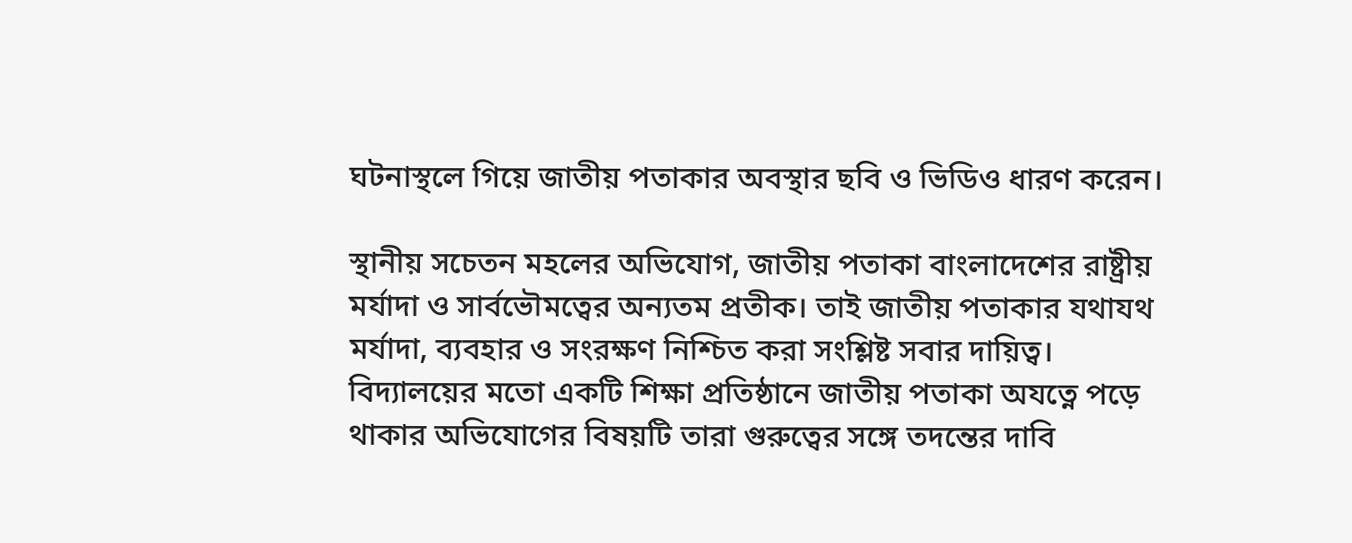ঘটনাস্থলে গিয়ে জাতীয় পতাকার অবস্থার ছবি ও ভিডিও ধারণ করেন।

স্থানীয় সচেতন মহলের অভিযোগ, জাতীয় পতাকা বাংলাদেশের রাষ্ট্রীয় মর্যাদা ও সার্বভৌমত্বের অন্যতম প্রতীক। তাই জাতীয় পতাকার যথাযথ মর্যাদা, ব্যবহার ও সংরক্ষণ নিশ্চিত করা সংশ্লিষ্ট সবার দায়িত্ব। বিদ্যালয়ের মতো একটি শিক্ষা প্রতিষ্ঠানে জাতীয় পতাকা অযত্নে পড়ে থাকার অভিযোগের বিষয়টি তারা গুরুত্বের সঙ্গে তদন্তের দাবি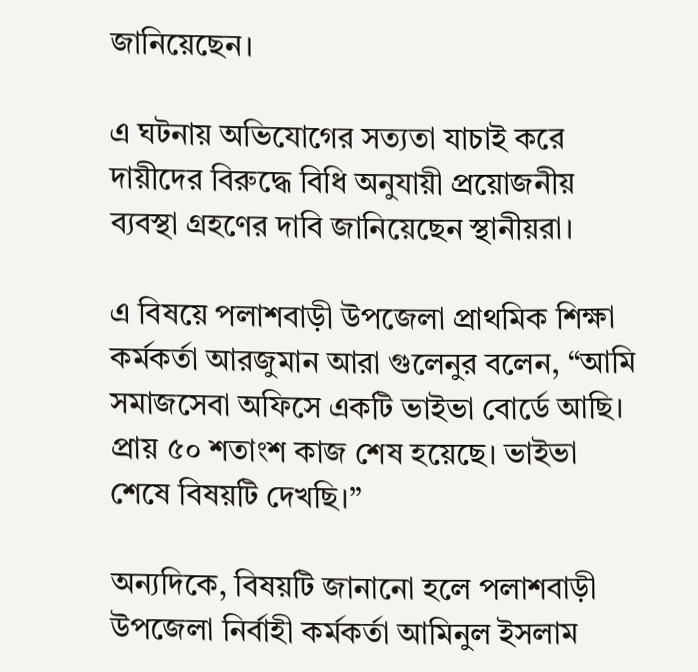জানিয়েছেন।

এ ঘটনায় অভিযোগের সত্যতা যাচাই করে দায়ীদের বিরুদ্ধে বিধি অনুযায়ী প্রয়োজনীয় ব্যবস্থা গ্রহণের দাবি জানিয়েছেন স্থানীয়রা।

এ বিষয়ে পলাশবাড়ী উপজেলা প্রাথমিক শিক্ষা কর্মকর্তা আরজুমান আরা গুলেনুর বলেন, “আমি সমাজসেবা অফিসে একটি ভাইভা বোর্ডে আছি। প্রায় ৫০ শতাংশ কাজ শেষ হয়েছে। ভাইভা শেষে বিষয়টি দেখছি।”

অন্যদিকে, বিষয়টি জানানো হলে পলাশবাড়ী উপজেলা নির্বাহী কর্মকর্তা আমিনুল ইসলাম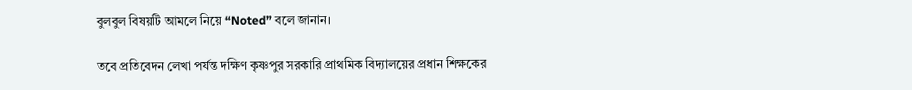বুলবুল বিষয়টি আমলে নিয়ে “Noted” বলে জানান।

তবে প্রতিবেদন লেখা পর্যন্ত দক্ষিণ কৃষ্ণপুর সরকারি প্রাথমিক বিদ্যালয়ের প্রধান শিক্ষকের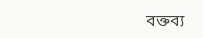বক্তব্য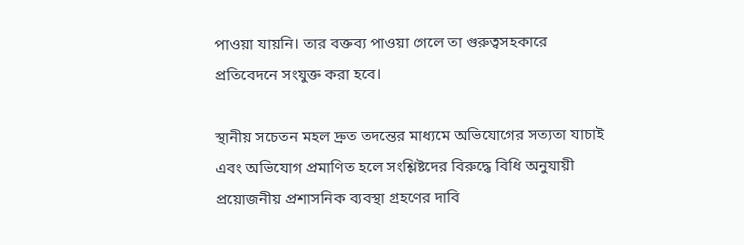পাওয়া যায়নি। তার বক্তব্য পাওয়া গেলে তা গুরুত্বসহকারে প্রতিবেদনে সংযুক্ত করা হবে।

স্থানীয় সচেতন মহল দ্রুত তদন্তের মাধ্যমে অভিযোগের সত্যতা যাচাই এবং অভিযোগ প্রমাণিত হলে সংশ্লিষ্টদের বিরুদ্ধে বিধি অনুযায়ী প্রয়োজনীয় প্রশাসনিক ব্যবস্থা গ্রহণের দাবি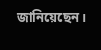জানিয়েছেন।